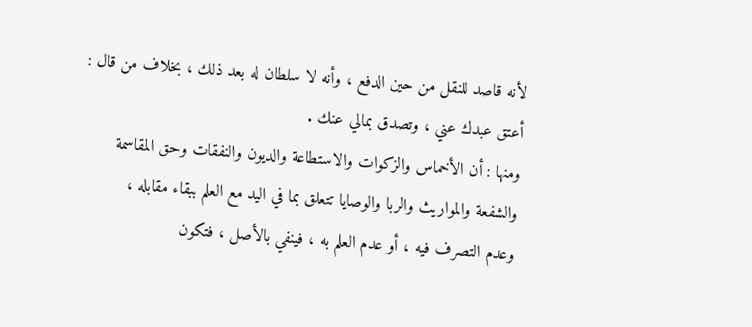لأنه قاصد للنقل من حين الدفع ، وأنه لا سلطان له بعد ذلك ، بخلاف من قال :
أعتق عبدك عني ، وتصدق بمالي عنك .
ومنها : أن الأخماس والزكوات والاستطاعة والديون والنفقات وحق المقاسمة
والشفعة والمواريث والربا والوصايا تتعلق بما في اليد مع العلم ببقاء مقابله ،
وعدم التصرف فيه ، أو عدم العلم به ، فينفي بالأصل ، فتكون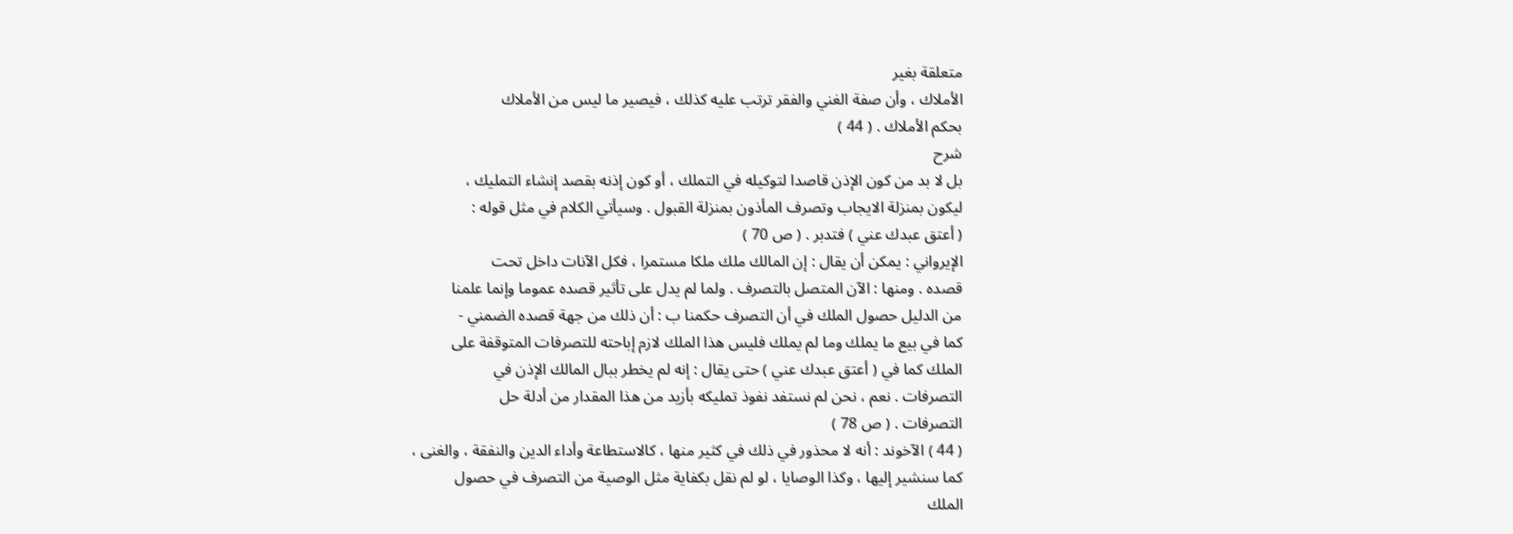متعلقة بغير
الأملاك ، وأن صفة الغني والفقر ترتب عليه كذلك ، فيصير ما ليس من الأملاك
بحكم الأملاك . ( 44 )
شرح
بل لا بد من كون الإذن قاصدا لتوكيله في التملك ، أو كون إذنه بقصد إنشاء التمليك ،
ليكون بمنزلة الايجاب وتصرف المأذون بمنزلة القبول . وسيأتي الكلام في مثل قوله :
( أعتق عبدك عني ) فتدبر . ( ص 70 )
الإيرواني : يمكن أن يقال : إن المالك ملك ملكا مستمرا ، فكل الآنات داخل تحت
قصده . ومنها : الآن المتصل بالتصرف . ولما لم يدل على تأثير قصده عموما وإنما علمنا
من الدليل حصول الملك في أن التصرف حكمنا ب : أن ذلك من جهة قصده الضمني -
كما في بيع ما يملك وما لم يملك فليس هذا الملك لازم إباحته للتصرفات المتوقفة على
الملك كما في ( أعتق عبدك عني ) حتى يقال : إنه لم يخطر ببال المالك الإذن في
التصرفات . نعم ، نحن لم نستفد نفوذ تمليكه بأزيد من هذا المقدار من أدلة حل
التصرفات . ( ص 78 )
( 44 ) الآخوند : أنه لا محذور في ذلك في كثير منها ، كالاستطاعة وأداء الدين والنفقة ، والغنى ،
كما سنشير إليها ، وكذا الوصايا ، لو لم نقل بكفاية مثل الوصية من التصرف في حصول
الملك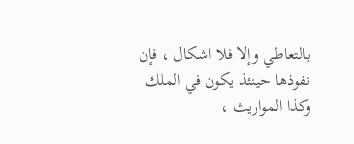بالتعاطي وإلا فلا اشكال ، فإن نفوذها حينئذ يكون في الملك وكذا المواريث ،